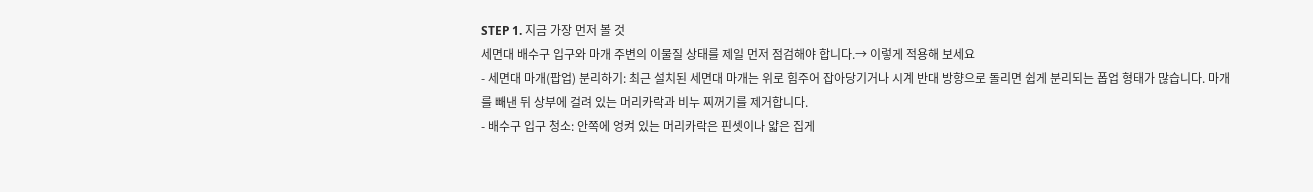STEP 1. 지금 가장 먼저 볼 것
세면대 배수구 입구와 마개 주변의 이물질 상태를 제일 먼저 점검해야 합니다.→ 이렇게 적용해 보세요
- 세면대 마개(팝업) 분리하기: 최근 설치된 세면대 마개는 위로 힘주어 잡아당기거나 시계 반대 방향으로 돌리면 쉽게 분리되는 폽업 형태가 많습니다. 마개를 빼낸 뒤 상부에 걸려 있는 머리카락과 비누 찌꺼기를 제거합니다.
- 배수구 입구 청소: 안쪽에 엉켜 있는 머리카락은 핀셋이나 얇은 집게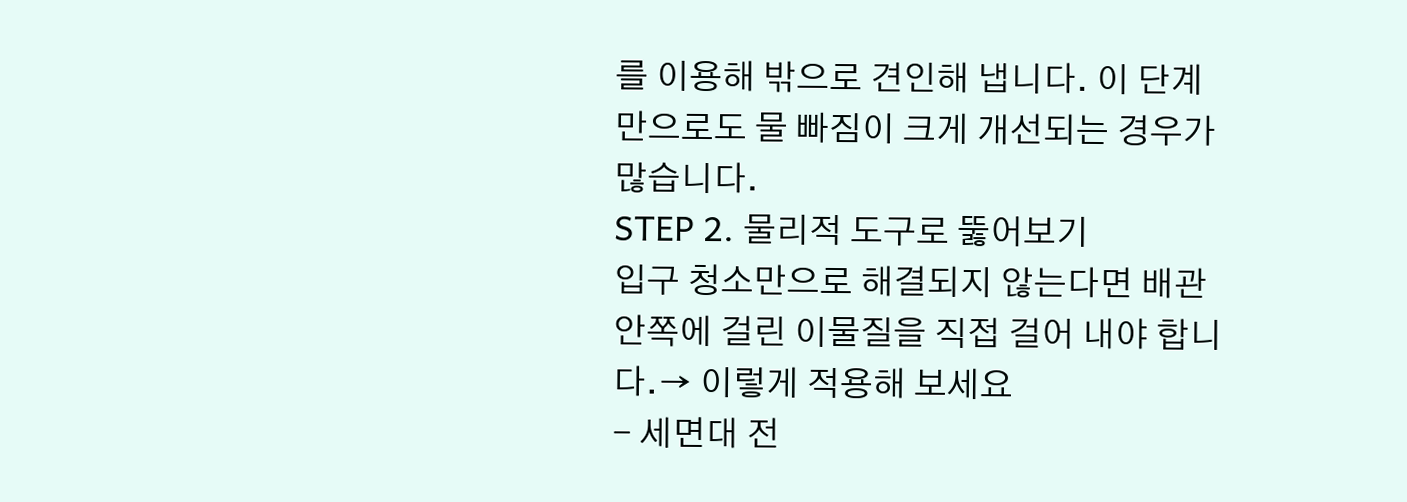를 이용해 밖으로 견인해 냅니다. 이 단계만으로도 물 빠짐이 크게 개선되는 경우가 많습니다.
STEP 2. 물리적 도구로 뚫어보기
입구 청소만으로 해결되지 않는다면 배관 안쪽에 걸린 이물질을 직접 걸어 내야 합니다.→ 이렇게 적용해 보세요
- 세면대 전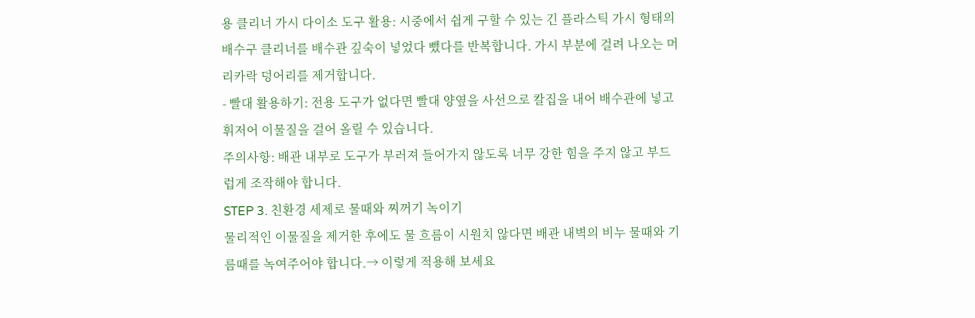용 클리너 가시 다이소 도구 활용: 시중에서 쉽게 구할 수 있는 긴 플라스틱 가시 형태의 배수구 클리너를 배수관 깊숙이 넣었다 뺐다를 반복합니다. 가시 부분에 걸려 나오는 머리카락 덩어리를 제거합니다.
- 빨대 활용하기: 전용 도구가 없다면 빨대 양옆을 사선으로 칼집을 내어 배수관에 넣고 휘저어 이물질을 걸어 올릴 수 있습니다.
주의사항: 배관 내부로 도구가 부러져 들어가지 않도록 너무 강한 힘을 주지 않고 부드럽게 조작해야 합니다.
STEP 3. 친환경 세제로 물때와 찌꺼기 녹이기
물리적인 이물질을 제거한 후에도 물 흐름이 시원치 않다면 배관 내벽의 비누 물때와 기름때를 녹여주어야 합니다.→ 이렇게 적용해 보세요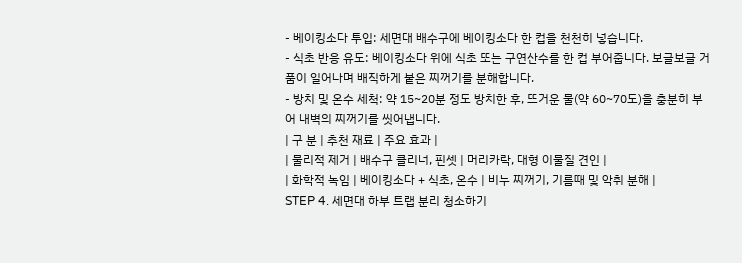- 베이킹소다 투입: 세면대 배수구에 베이킹소다 한 컵을 천천히 넣습니다.
- 식초 반응 유도: 베이킹소다 위에 식초 또는 구연산수를 한 컵 부어줍니다. 보글보글 거품이 일어나며 배직하게 붙은 찌꺼기를 분해합니다.
- 방치 및 온수 세척: 약 15~20분 정도 방치한 후, 뜨거운 물(약 60~70도)을 충분히 부어 내벽의 찌꺼기를 씻어냅니다.
| 구 분 | 추천 재료 | 주요 효과 |
| 물리적 제거 | 배수구 클리너, 핀셋 | 머리카락, 대형 이물질 견인 |
| 화학적 녹임 | 베이킹소다 + 식초, 온수 | 비누 찌꺼기, 기름때 및 악취 분해 |
STEP 4. 세면대 하부 트랩 분리 청소하기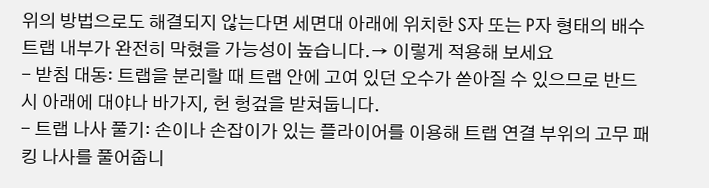위의 방법으로도 해결되지 않는다면 세면대 아래에 위치한 S자 또는 P자 형태의 배수 트랩 내부가 완전히 막혔을 가능성이 높습니다.→ 이렇게 적용해 보세요
- 받침 대동: 트랩을 분리할 때 트랩 안에 고여 있던 오수가 쏟아질 수 있으므로 반드시 아래에 대야나 바가지, 헌 헝겊을 받쳐둡니다.
- 트랩 나사 풀기: 손이나 손잡이가 있는 플라이어를 이용해 트랩 연결 부위의 고무 패킹 나사를 풀어줍니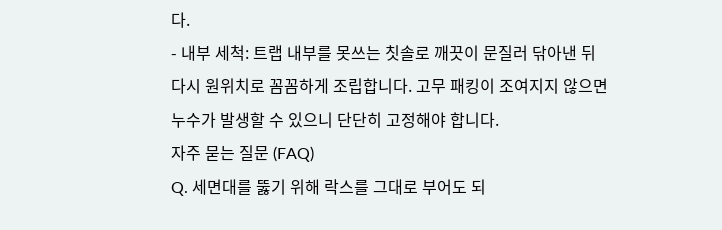다.
- 내부 세척: 트랩 내부를 못쓰는 칫솔로 깨끗이 문질러 닦아낸 뒤 다시 원위치로 꼼꼼하게 조립합니다. 고무 패킹이 조여지지 않으면 누수가 발생할 수 있으니 단단히 고정해야 합니다.
자주 묻는 질문 (FAQ)
Q. 세면대를 뚫기 위해 락스를 그대로 부어도 되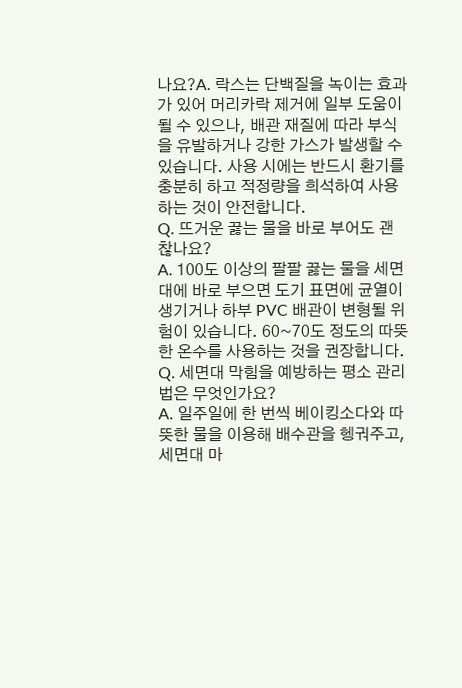나요?A. 락스는 단백질을 녹이는 효과가 있어 머리카락 제거에 일부 도움이 될 수 있으나, 배관 재질에 따라 부식을 유발하거나 강한 가스가 발생할 수 있습니다. 사용 시에는 반드시 환기를 충분히 하고 적정량을 희석하여 사용하는 것이 안전합니다.
Q. 뜨거운 끓는 물을 바로 부어도 괜찮나요?
A. 100도 이상의 팔팔 끓는 물을 세면대에 바로 부으면 도기 표면에 균열이 생기거나 하부 PVC 배관이 변형될 위험이 있습니다. 60~70도 정도의 따뜻한 온수를 사용하는 것을 권장합니다.
Q. 세면대 막힘을 예방하는 평소 관리법은 무엇인가요?
A. 일주일에 한 번씩 베이킹소다와 따뜻한 물을 이용해 배수관을 헹궈주고, 세면대 마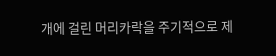개에 걸린 머리카락을 주기적으로 제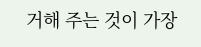거해 주는 것이 가장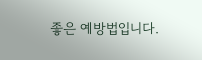좋은 예방법입니다.